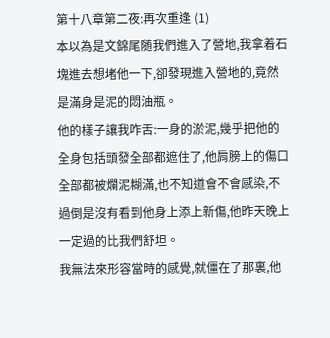第十八章第二夜:再次重逢 (1)
本以為是文錦尾随我們進入了營地,我拿着石塊進去想堵他一下,卻發現進入營地的,竟然是滿身是泥的悶油瓶。
他的樣子讓我咋舌:一身的淤泥,幾乎把他的全身包括頭發全部都遮住了,他肩膀上的傷口全部都被爛泥糊滿,也不知道會不會感染,不過倒是沒有看到他身上添上新傷,他昨天晚上一定過的比我們舒坦。
我無法來形容當時的感覺,就僵在了那裏,他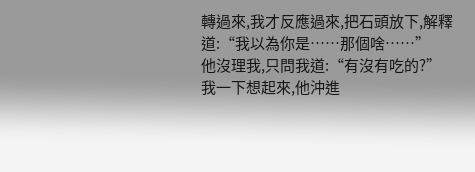轉過來,我才反應過來,把石頭放下,解釋道:“我以為你是……那個啥……”
他沒理我,只問我道:“有沒有吃的?”
我一下想起來,他沖進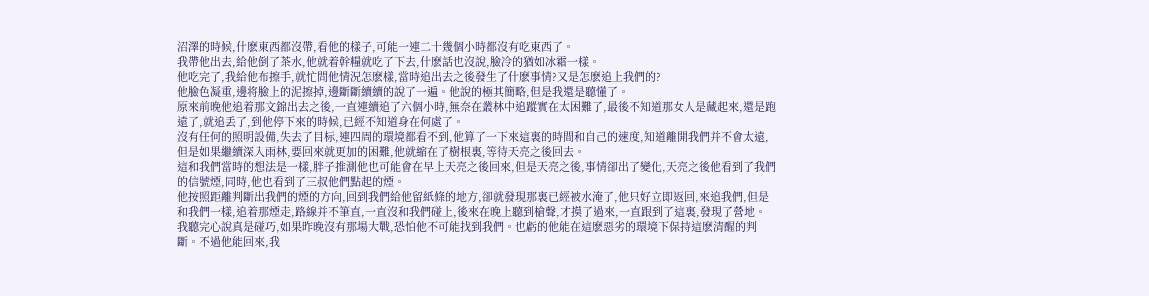沼澤的時候,什麽東西都沒帶,看他的樣子,可能一連二十幾個小時都沒有吃東西了。
我帶他出去,給他倒了茶水,他就着幹糧就吃了下去,什麽話也沒說,臉冷的猶如冰霜一樣。
他吃完了,我給他布擦手,就忙問他情況怎麽樣,當時追出去之後發生了什麽事情?又是怎麽追上我們的?
他臉色凝重,邊将臉上的泥擦掉,邊斷斷續續的說了一遍。他說的極其簡略,但是我還是聽懂了。
原來前晚他追着那文錦出去之後,一直連續追了六個小時,無奈在叢林中追蹤實在太困難了,最後不知道那女人是藏起來,還是跑遠了,就追丢了,到他停下來的時候,已經不知道身在何處了。
沒有任何的照明設備,失去了目标,連四周的環境都看不到,他算了一下來這裏的時間和自己的速度,知道離開我們并不會太遠,但是如果繼續深入雨林,要回來就更加的困難,他就縮在了樹根裏,等待天亮之後回去。
這和我們當時的想法是一樣,胖子推測他也可能會在早上天亮之後回來,但是天亮之後,事情卻出了變化,天亮之後他看到了我們的信號煙,同時,他也看到了三叔他們點起的煙。
他按照距離判斷出我們的煙的方向,回到我們給他留紙條的地方,卻就發現那裏已經被水淹了,他只好立即返回,來追我們,但是和我們一樣,追着那煙走,路線并不筆直,一直沒和我們碰上,後來在晚上聽到槍聲,才摸了過來,一直跟到了這裏,發現了營地。
我聽完心說真是碰巧,如果昨晚沒有那場大戰,恐怕他不可能找到我們。也虧的他能在這麽惡劣的環境下保持這麽清醒的判斷。不過他能回來,我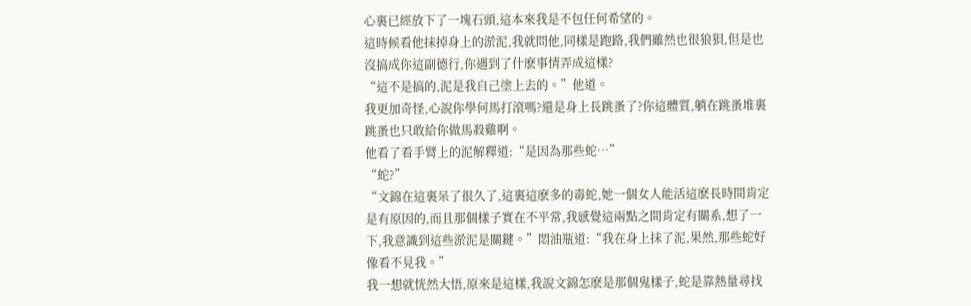心裏已經放下了一塊石頭,這本來我是不包任何希望的。
這時候看他抹掉身上的淤泥,我就問他,同樣是跑路,我們雖然也很狼狽,但是也沒搞成你這副德行,你遇到了什麽事情弄成這樣?
“這不是搞的,泥是我自己塗上去的。”他道。
我更加奇怪,心說你學何馬打滾嗎?還是身上長跳蚤了?你這體質,躺在跳蚤堆裏跳蚤也只敢給你做馬殺雞啊。
他看了看手臂上的泥解釋道:“是因為那些蛇…”
“蛇?”
“文錦在這裏呆了很久了,這裏這麽多的毒蛇,她一個女人能活這麽長時間肯定是有原因的,而且那個樣子實在不平常,我感覺這兩點之間肯定有關系,想了一下,我意識到這些淤泥是關鍵。”悶油瓶道:“我在身上抹了泥,果然,那些蛇好像看不見我。”
我一想就恍然大悟,原來是這樣,我說文錦怎麽是那個鬼樣子,蛇是靠熱量尋找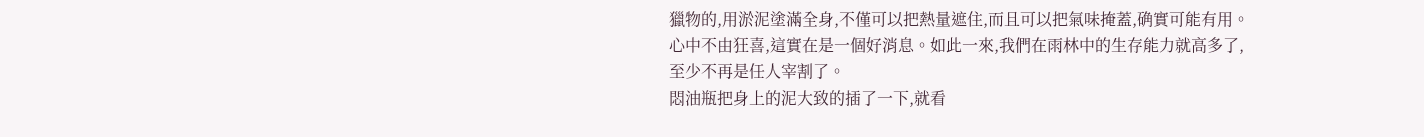獵物的,用淤泥塗滿全身,不僅可以把熱量遮住,而且可以把氣味掩蓋,确實可能有用。
心中不由狂喜,這實在是一個好消息。如此一來,我們在雨林中的生存能力就高多了,至少不再是任人宰割了。
悶油瓶把身上的泥大致的插了一下,就看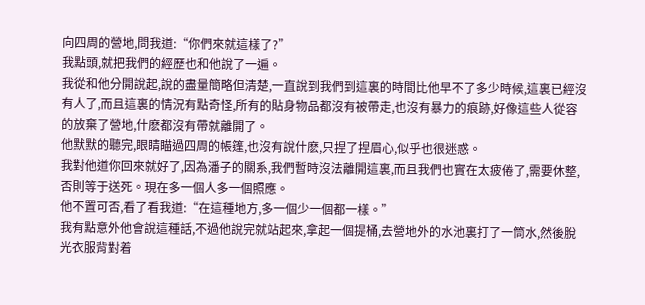向四周的營地,問我道:“你們來就這樣了?”
我點頭,就把我們的經歷也和他說了一遍。
我從和他分開說起,說的盡量簡略但清楚,一直說到我們到這裏的時間比他早不了多少時候,這裏已經沒有人了,而且這裏的情況有點奇怪,所有的貼身物品都沒有被帶走,也沒有暴力的痕跡,好像這些人從容的放棄了營地,什麽都沒有帶就離開了。
他默默的聽完,眼睛瞄過四周的帳篷,也沒有說什麽,只捏了捏眉心,似乎也很迷惑。
我對他道你回來就好了,因為潘子的關系,我們暫時沒法離開這裏,而且我們也實在太疲倦了,需要休整,否則等于送死。現在多一個人多一個照應。
他不置可否,看了看我道:“在這種地方,多一個少一個都一樣。”
我有點意外他會說這種話,不過他說完就站起來,拿起一個提桶,去營地外的水池裏打了一筒水,然後脫光衣服背對着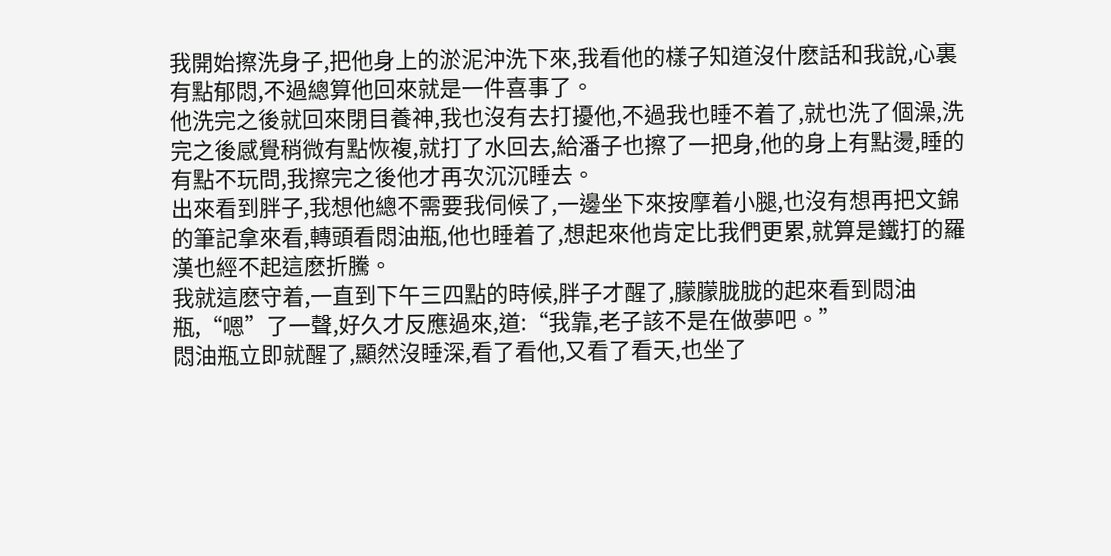我開始擦洗身子,把他身上的淤泥沖洗下來,我看他的樣子知道沒什麽話和我說,心裏有點郁悶,不過總算他回來就是一件喜事了。
他洗完之後就回來閉目養神,我也沒有去打擾他,不過我也睡不着了,就也洗了個澡,洗完之後感覺稍微有點恢複,就打了水回去,給潘子也擦了一把身,他的身上有點燙,睡的有點不玩問,我擦完之後他才再次沉沉睡去。
出來看到胖子,我想他總不需要我伺候了,一邊坐下來按摩着小腿,也沒有想再把文錦的筆記拿來看,轉頭看悶油瓶,他也睡着了,想起來他肯定比我們更累,就算是鐵打的羅漢也經不起這麽折騰。
我就這麽守着,一直到下午三四點的時候,胖子才醒了,朦朦胧胧的起來看到悶油瓶,“嗯”了一聲,好久才反應過來,道:“我靠,老子該不是在做夢吧。”
悶油瓶立即就醒了,顯然沒睡深,看了看他,又看了看天,也坐了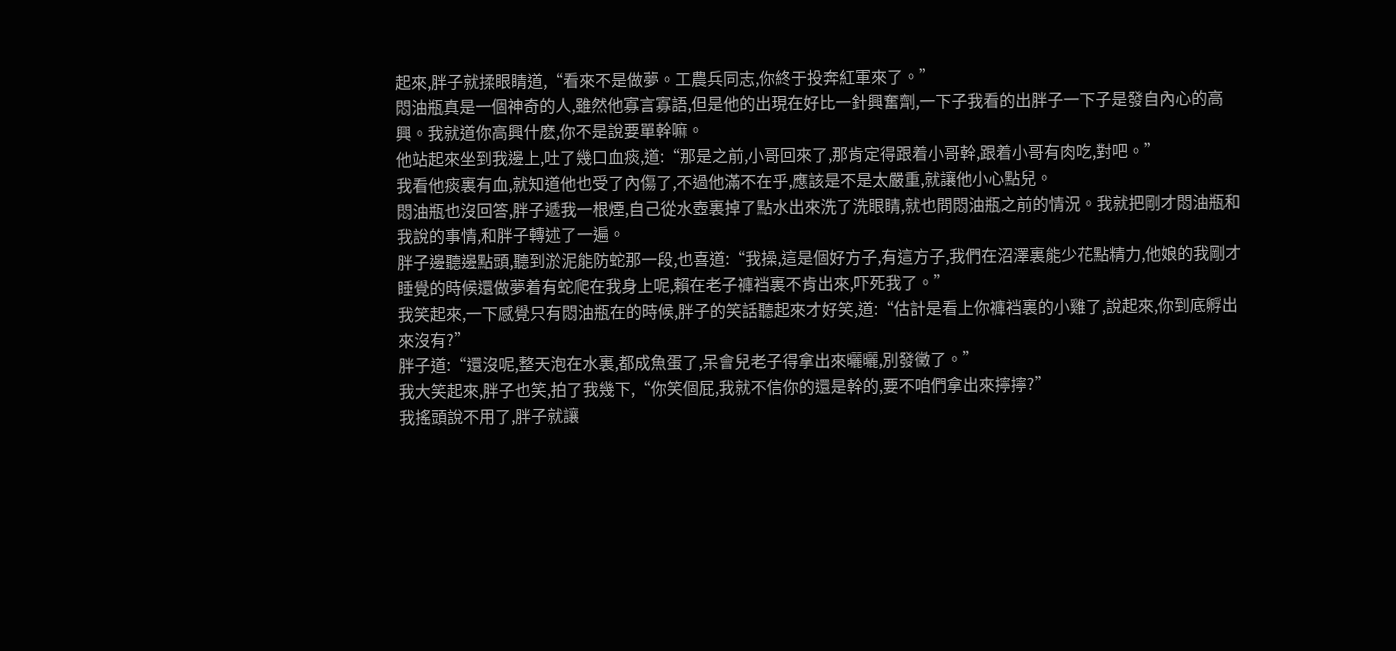起來,胖子就揉眼睛道,“看來不是做夢。工農兵同志,你終于投奔紅軍來了。”
悶油瓶真是一個神奇的人,雖然他寡言寡語,但是他的出現在好比一針興奮劑,一下子我看的出胖子一下子是發自內心的高興。我就道你高興什麽,你不是說要單幹嘛。
他站起來坐到我邊上,吐了幾口血痰,道:“那是之前,小哥回來了,那肯定得跟着小哥幹,跟着小哥有肉吃,對吧。”
我看他痰裏有血,就知道他也受了內傷了,不過他滿不在乎,應該是不是太嚴重,就讓他小心點兒。
悶油瓶也沒回答,胖子遞我一根煙,自己從水壺裏掉了點水出來洗了洗眼睛,就也問悶油瓶之前的情況。我就把剛才悶油瓶和我說的事情,和胖子轉述了一遍。
胖子邊聽邊點頭,聽到淤泥能防蛇那一段,也喜道:“我操,這是個好方子,有這方子,我們在沼澤裏能少花點精力,他娘的我剛才睡覺的時候還做夢着有蛇爬在我身上呢,賴在老子褲裆裏不肯出來,吓死我了。”
我笑起來,一下感覺只有悶油瓶在的時候,胖子的笑話聽起來才好笑,道:“估計是看上你褲裆裏的小雞了,說起來,你到底孵出來沒有?”
胖子道:“還沒呢,整天泡在水裏,都成魚蛋了,呆會兒老子得拿出來曬曬,別發黴了。”
我大笑起來,胖子也笑,拍了我幾下,“你笑個屁,我就不信你的還是幹的,要不咱們拿出來擰擰?”
我搖頭說不用了,胖子就讓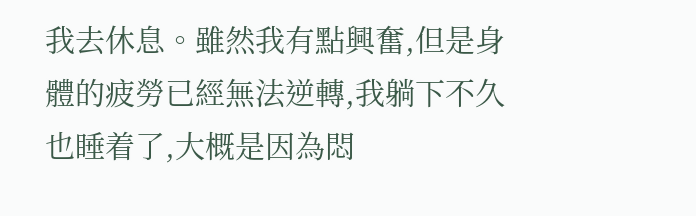我去休息。雖然我有點興奮,但是身體的疲勞已經無法逆轉,我躺下不久也睡着了,大概是因為悶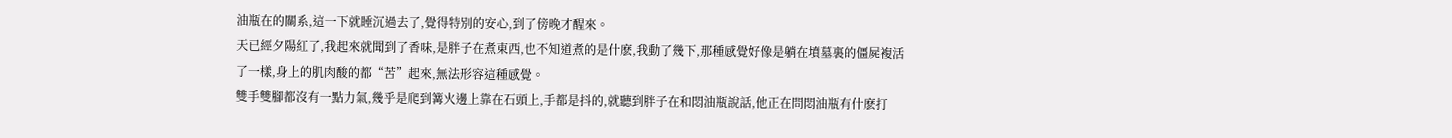油瓶在的關系,這一下就睡沉過去了,覺得特別的安心,到了傍晚才醒來。
天已經夕陽紅了,我起來就聞到了香味,是胖子在煮東西,也不知道煮的是什麽,我動了幾下,那種感覺好像是躺在墳墓裏的僵屍複活了一樣,身上的肌肉酸的都“苦”起來,無法形容這種感覺。
雙手雙腳都沒有一點力氣,幾乎是爬到篝火邊上靠在石頭上,手都是抖的,就聽到胖子在和悶油瓶說話,他正在問悶油瓶有什麽打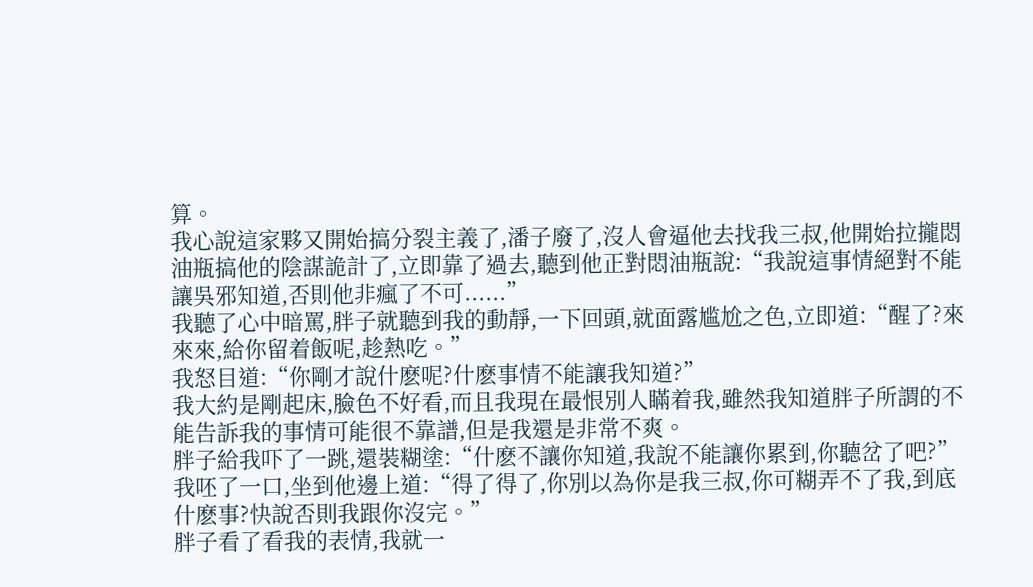算。
我心說這家夥又開始搞分裂主義了,潘子廢了,沒人會逼他去找我三叔,他開始拉攏悶油瓶搞他的陰謀詭計了,立即靠了過去,聽到他正對悶油瓶說:“我說這事情絕對不能讓吳邪知道,否則他非瘋了不可......”
我聽了心中暗罵,胖子就聽到我的動靜,一下回頭,就面露尴尬之色,立即道:“醒了?來來來,給你留着飯呢,趁熱吃。”
我怒目道:“你剛才說什麽呢?什麽事情不能讓我知道?”
我大約是剛起床,臉色不好看,而且我現在最恨別人瞞着我,雖然我知道胖子所謂的不能告訴我的事情可能很不靠譜,但是我還是非常不爽。
胖子給我吓了一跳,還裝糊塗:“什麽不讓你知道,我說不能讓你累到,你聽岔了吧?”
我呸了一口,坐到他邊上道:“得了得了,你別以為你是我三叔,你可糊弄不了我,到底什麽事?快說否則我跟你沒完。”
胖子看了看我的表情,我就一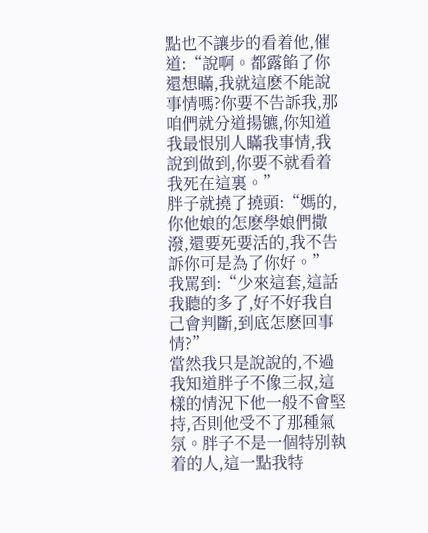點也不讓步的看着他,催道:“說啊。都露餡了你還想瞞,我就這麽不能說事情嗎?你要不告訴我,那咱們就分道揚镳,你知道我最恨別人瞞我事情,我說到做到,你要不就看着我死在這裏。”
胖子就撓了撓頭:“媽的,你他娘的怎麽學娘們撒潑,還要死要活的,我不告訴你可是為了你好。”
我罵到:“少來這套,這話我聽的多了,好不好我自己會判斷,到底怎麽回事情?”
當然我只是說說的,不過我知道胖子不像三叔,這樣的情況下他一般不會堅持,否則他受不了那種氣氛。胖子不是一個特別執着的人,這一點我特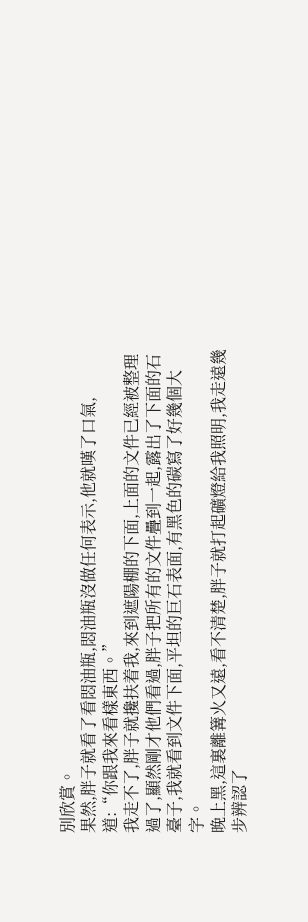別欣賞。
果然,胖子就看了看悶油瓶,悶油瓶沒做任何表示,他就嘆了口氣,道:“你跟我來看樣東西。”
我走不了,胖子就攙扶着我,來到遮陽棚的下面,上面的文件已經被整理過了,顯然剛才他們看過,胖子把所有的文件疊到一起,露出了下面的石臺子,我就看到文件下面,平坦的巨石表面,有黑色的碳寫了好幾個大字。
晚上黑,這裏離篝火又遠,看不清楚,胖子就打起礦燈給我照明,我走遠幾步辨認了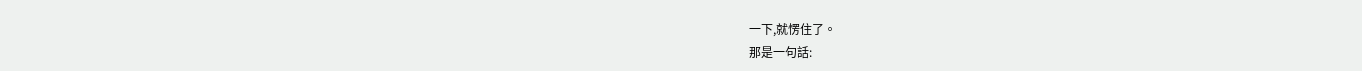一下,就愣住了。
那是一句話: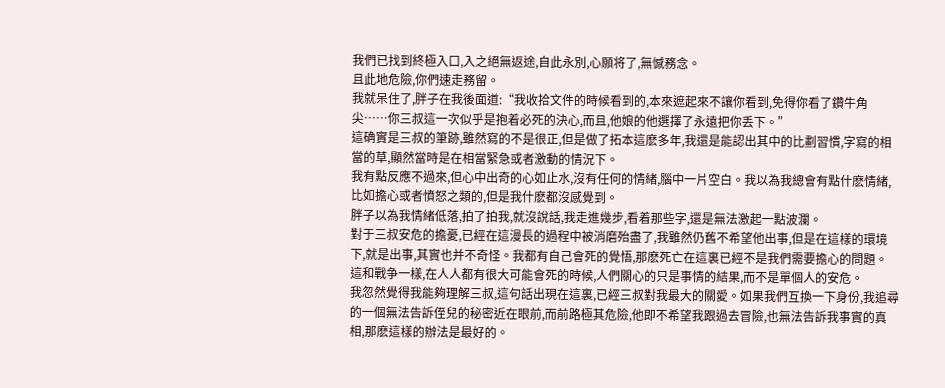我們已找到終極入口,入之絕無返途,自此永別,心願将了,無憾務念。
且此地危險,你們速走務留。
我就呆住了,胖子在我後面道:“我收拾文件的時候看到的,本來遮起來不讓你看到,免得你看了鑽牛角尖……你三叔這一次似乎是抱着必死的決心,而且,他娘的他選擇了永遠把你丢下。”
這确實是三叔的筆跡,雖然寫的不是很正,但是做了拓本這麽多年,我還是能認出其中的比劃習慣,字寫的相當的草,顯然當時是在相當緊急或者激動的情況下。
我有點反應不過來,但心中出奇的心如止水,沒有任何的情緒,腦中一片空白。我以為我總會有點什麽情緒,比如擔心或者憤怒之類的,但是我什麽都沒感覺到。
胖子以為我情緒低落,拍了拍我,就沒說話,我走進幾步,看着那些字,還是無法激起一點波瀾。
對于三叔安危的擔憂,已經在這漫長的過程中被消磨殆盡了,我雖然仍舊不希望他出事,但是在這樣的環境下,就是出事,其實也并不奇怪。我都有自己會死的覺悟,那麽死亡在這裏已經不是我們需要擔心的問題。
這和戰争一樣,在人人都有很大可能會死的時候,人們關心的只是事情的結果,而不是單個人的安危。
我忽然覺得我能夠理解三叔,這句話出現在這裏,已經三叔對我最大的關愛。如果我們互換一下身份,我追尋的一個無法告訴侄兒的秘密近在眼前,而前路極其危險,他即不希望我跟過去冒險,也無法告訴我事實的真相,那麽這樣的辦法是最好的。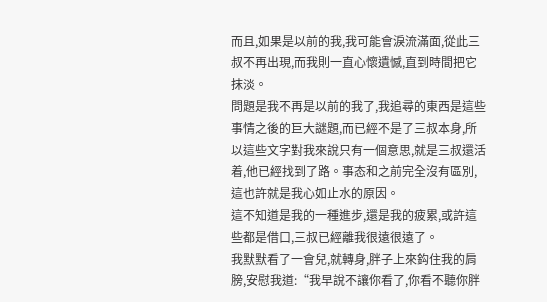而且,如果是以前的我,我可能會淚流滿面,從此三叔不再出現,而我則一直心懷遺憾,直到時間把它抹淡。
問題是我不再是以前的我了,我追尋的東西是這些事情之後的巨大謎題,而已經不是了三叔本身,所以這些文字對我來說只有一個意思,就是三叔還活着,他已經找到了路。事态和之前完全沒有區別,這也許就是我心如止水的原因。
這不知道是我的一種進步,還是我的疲累,或許這些都是借口,三叔已經離我很遠很遠了。
我默默看了一會兒,就轉身,胖子上來鈎住我的肩膀,安慰我道:“我早說不讓你看了,你看不聽你胖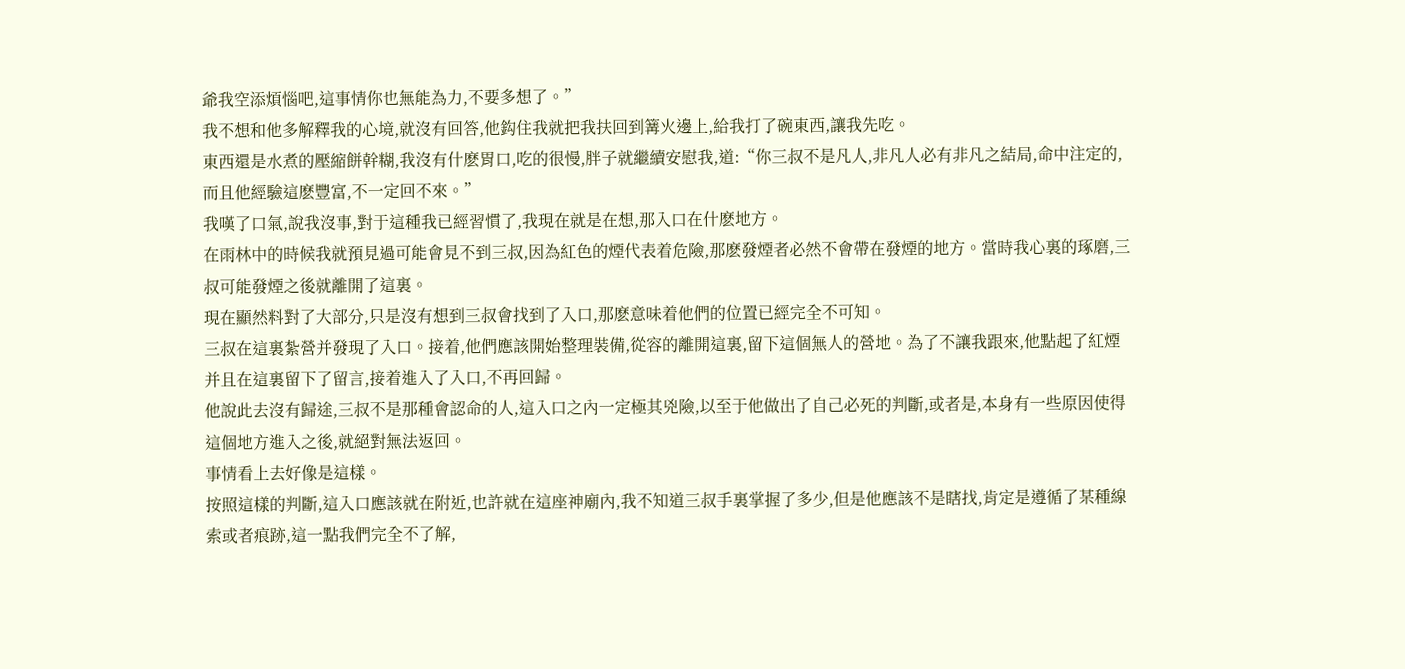爺我空添煩惱吧,這事情你也無能為力,不要多想了。”
我不想和他多解釋我的心境,就沒有回答,他鈎住我就把我扶回到篝火邊上,給我打了碗東西,讓我先吃。
東西還是水煮的壓縮餅幹糊,我沒有什麽胃口,吃的很慢,胖子就繼續安慰我,道:“你三叔不是凡人,非凡人必有非凡之結局,命中注定的,而且他經驗這麽豐富,不一定回不來。”
我嘆了口氣,說我沒事,對于這種我已經習慣了,我現在就是在想,那入口在什麽地方。
在雨林中的時候我就預見過可能會見不到三叔,因為紅色的煙代表着危險,那麽發煙者必然不會帶在發煙的地方。當時我心裏的琢磨,三叔可能發煙之後就離開了這裏。
現在顯然料對了大部分,只是沒有想到三叔會找到了入口,那麽意味着他們的位置已經完全不可知。
三叔在這裏紮營并發現了入口。接着,他們應該開始整理裝備,從容的離開這裏,留下這個無人的營地。為了不讓我跟來,他點起了紅煙并且在這裏留下了留言,接着進入了入口,不再回歸。
他說此去沒有歸途,三叔不是那種會認命的人,這入口之內一定極其兇險,以至于他做出了自己必死的判斷,或者是,本身有一些原因使得這個地方進入之後,就絕對無法返回。
事情看上去好像是這樣。
按照這樣的判斷,這入口應該就在附近,也許就在這座神廟內,我不知道三叔手裏掌握了多少,但是他應該不是瞎找,肯定是遵循了某種線索或者痕跡,這一點我們完全不了解,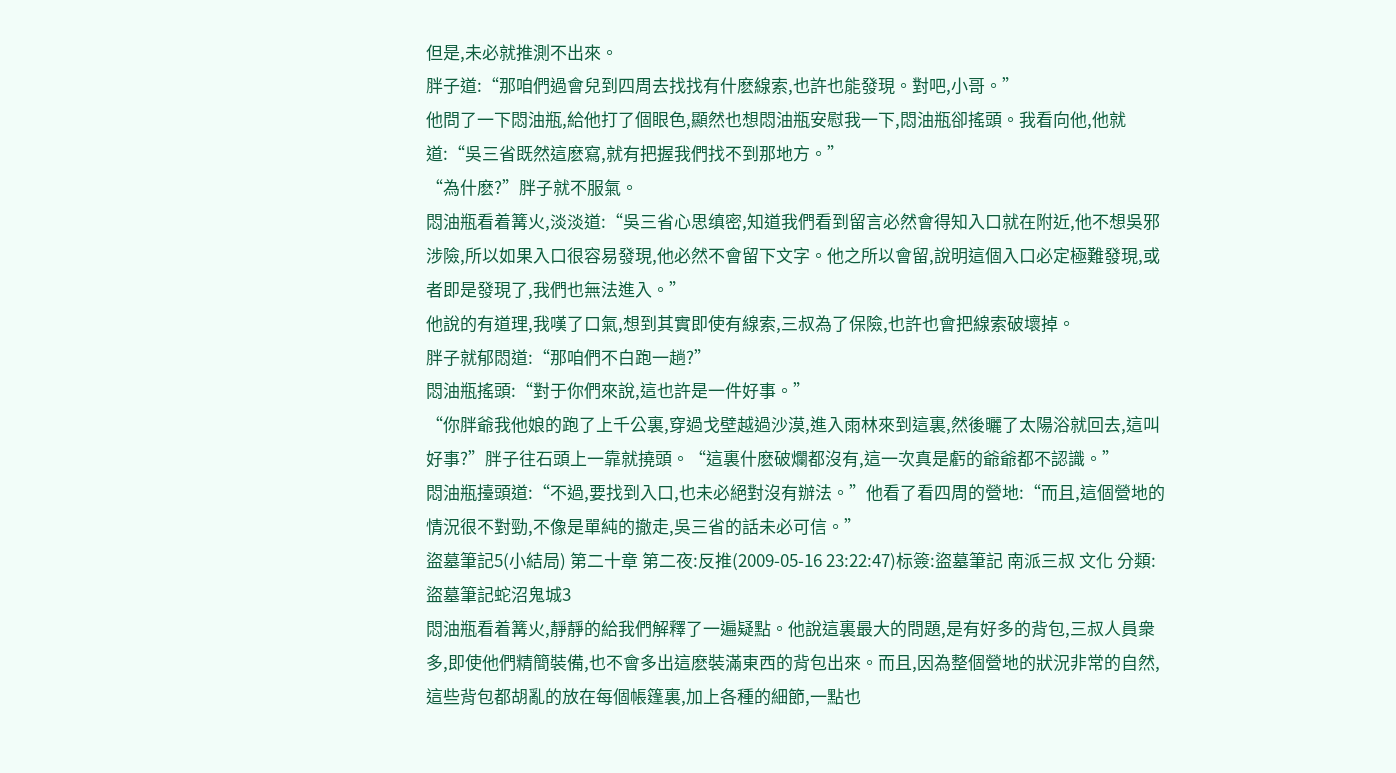但是,未必就推測不出來。
胖子道:“那咱們過會兒到四周去找找有什麽線索,也許也能發現。對吧,小哥。”
他問了一下悶油瓶,給他打了個眼色,顯然也想悶油瓶安慰我一下,悶油瓶卻搖頭。我看向他,他就道:“吳三省既然這麽寫,就有把握我們找不到那地方。”
“為什麽?”胖子就不服氣。
悶油瓶看着篝火,淡淡道:“吳三省心思缜密,知道我們看到留言必然會得知入口就在附近,他不想吳邪涉險,所以如果入口很容易發現,他必然不會留下文字。他之所以會留,說明這個入口必定極難發現,或者即是發現了,我們也無法進入。”
他說的有道理,我嘆了口氣,想到其實即使有線索,三叔為了保險,也許也會把線索破壞掉。
胖子就郁悶道:“那咱們不白跑一趟?”
悶油瓶搖頭:“對于你們來說,這也許是一件好事。”
“你胖爺我他娘的跑了上千公裏,穿過戈壁越過沙漠,進入雨林來到這裏,然後曬了太陽浴就回去,這叫好事?”胖子往石頭上一靠就撓頭。“這裏什麽破爛都沒有,這一次真是虧的爺爺都不認識。”
悶油瓶擡頭道:“不過,要找到入口,也未必絕對沒有辦法。”他看了看四周的營地:“而且,這個營地的情況很不對勁,不像是單純的撤走,吳三省的話未必可信。”
盜墓筆記5(小結局) 第二十章 第二夜:反推(2009-05-16 23:22:47)标簽:盜墓筆記 南派三叔 文化 分類:盜墓筆記蛇沼鬼城3
悶油瓶看着篝火,靜靜的給我們解釋了一遍疑點。他說這裏最大的問題,是有好多的背包,三叔人員衆多,即使他們精簡裝備,也不會多出這麽裝滿東西的背包出來。而且,因為整個營地的狀況非常的自然,這些背包都胡亂的放在每個帳篷裏,加上各種的細節,一點也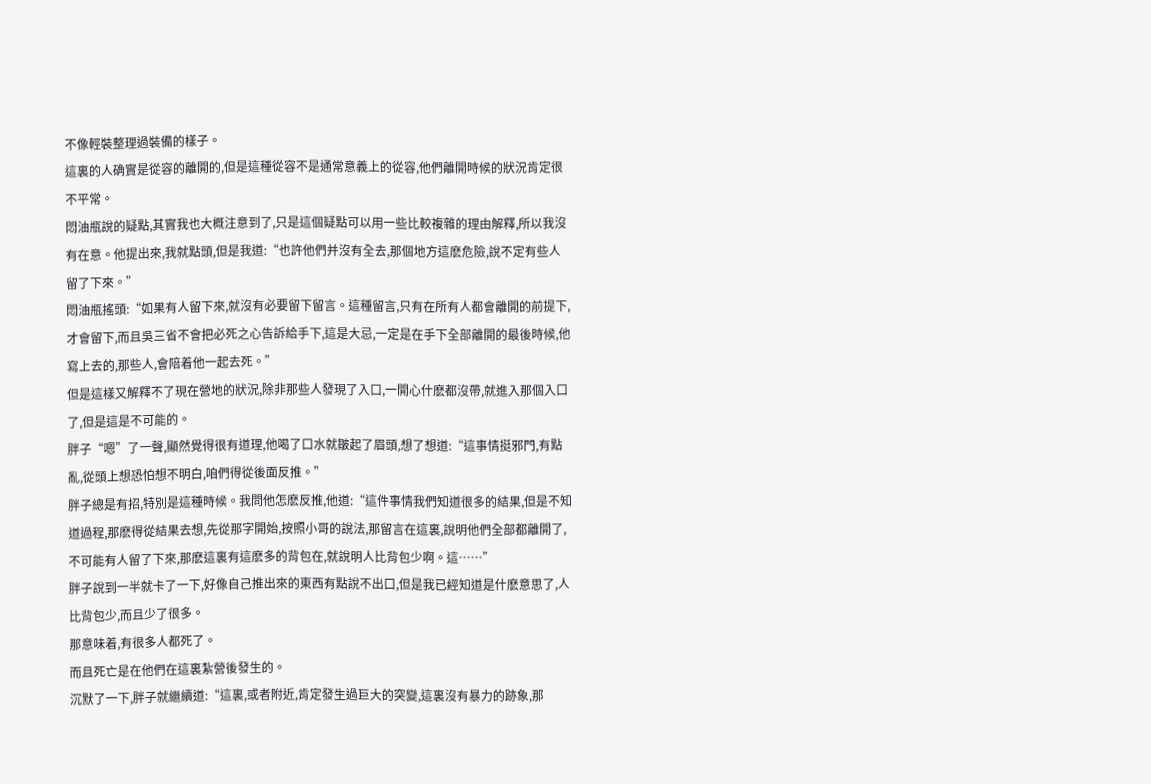不像輕裝整理過裝備的樣子。
這裏的人确實是從容的離開的,但是這種從容不是通常意義上的從容,他們離開時候的狀況肯定很不平常。
悶油瓶說的疑點,其實我也大概注意到了,只是這個疑點可以用一些比較複雜的理由解釋,所以我沒有在意。他提出來,我就點頭,但是我道:“也許他們并沒有全去,那個地方這麽危險,說不定有些人留了下來。”
悶油瓶搖頭:“如果有人留下來,就沒有必要留下留言。這種留言,只有在所有人都會離開的前提下,才會留下,而且吳三省不會把必死之心告訴給手下,這是大忌,一定是在手下全部離開的最後時候,他寫上去的,那些人,會陪着他一起去死。”
但是這樣又解釋不了現在營地的狀況,除非那些人發現了入口,一開心什麽都沒帶,就進入那個入口了,但是這是不可能的。
胖子“嗯”了一聲,顯然覺得很有道理,他喝了口水就皺起了眉頭,想了想道:“這事情挺邪門,有點亂,從頭上想恐怕想不明白,咱們得從後面反推。”
胖子總是有招,特別是這種時候。我問他怎麽反推,他道:“這件事情我們知道很多的結果,但是不知道過程,那麽得從結果去想,先從那字開始,按照小哥的說法,那留言在這裏,說明他們全部都離開了,不可能有人留了下來,那麽這裏有這麽多的背包在,就說明人比背包少啊。這……”
胖子說到一半就卡了一下,好像自己推出來的東西有點說不出口,但是我已經知道是什麽意思了,人比背包少,而且少了很多。
那意味着,有很多人都死了。
而且死亡是在他們在這裏紮營後發生的。
沉默了一下,胖子就繼續道:“這裏,或者附近,肯定發生過巨大的突變,這裏沒有暴力的跡象,那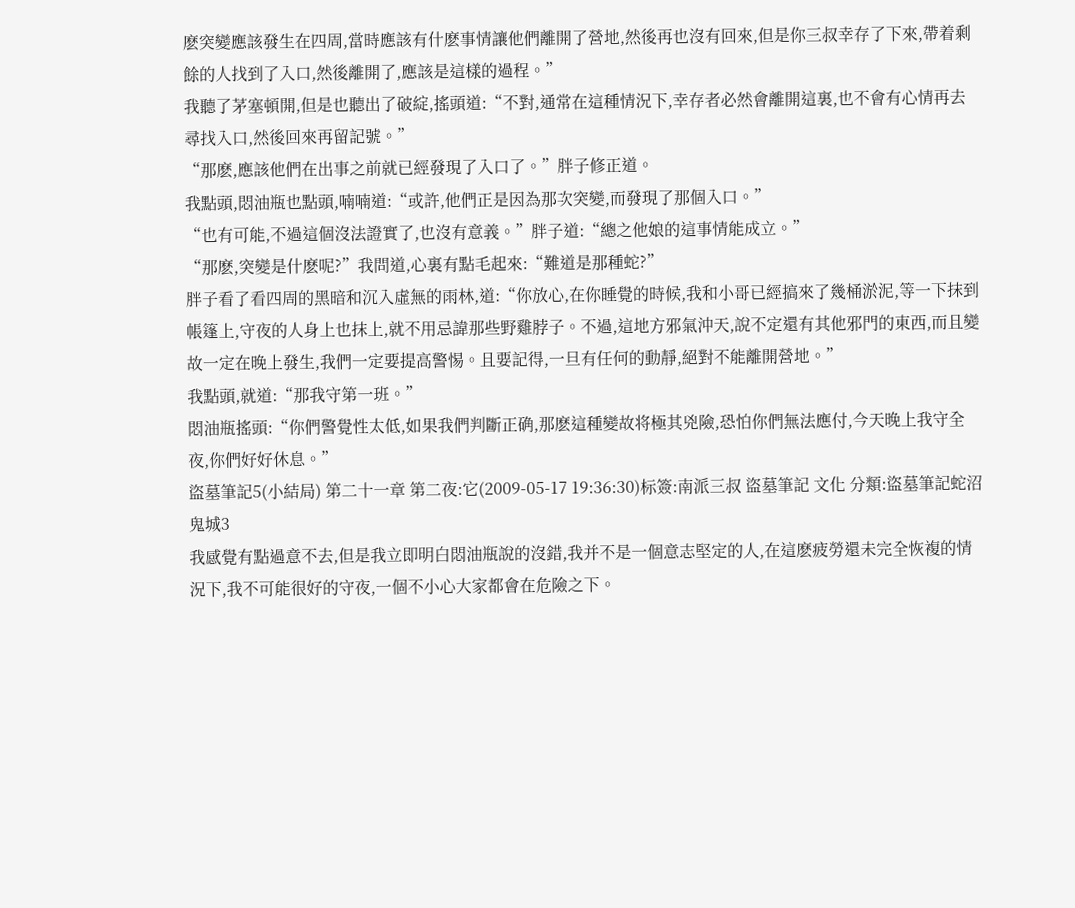麽突變應該發生在四周,當時應該有什麽事情讓他們離開了營地,然後再也沒有回來,但是你三叔幸存了下來,帶着剩餘的人找到了入口,然後離開了,應該是這樣的過程。”
我聽了茅塞頓開,但是也聽出了破綻,搖頭道:“不對,通常在這種情況下,幸存者必然會離開這裏,也不會有心情再去尋找入口,然後回來再留記號。”
“那麽,應該他們在出事之前就已經發現了入口了。”胖子修正道。
我點頭,悶油瓶也點頭,喃喃道:“或許,他們正是因為那次突變,而發現了那個入口。”
“也有可能,不過這個沒法證實了,也沒有意義。”胖子道:“總之他娘的這事情能成立。”
“那麽,突變是什麽呢?”我問道,心裏有點毛起來:“難道是那種蛇?”
胖子看了看四周的黑暗和沉入虛無的雨林,道:“你放心,在你睡覺的時候,我和小哥已經搞來了幾桶淤泥,等一下抹到帳篷上,守夜的人身上也抹上,就不用忌諱那些野雞脖子。不過,這地方邪氣沖天,說不定還有其他邪門的東西,而且變故一定在晚上發生,我們一定要提高警惕。且要記得,一旦有任何的動靜,絕對不能離開營地。”
我點頭,就道:“那我守第一班。”
悶油瓶搖頭:“你們警覺性太低,如果我們判斷正确,那麽這種變故将極其兇險,恐怕你們無法應付,今天晚上我守全夜,你們好好休息。”
盜墓筆記5(小結局) 第二十一章 第二夜:它(2009-05-17 19:36:30)标簽:南派三叔 盜墓筆記 文化 分類:盜墓筆記蛇沼鬼城3
我感覺有點過意不去,但是我立即明白悶油瓶說的沒錯,我并不是一個意志堅定的人,在這麽疲勞還未完全恢複的情況下,我不可能很好的守夜,一個不小心大家都會在危險之下。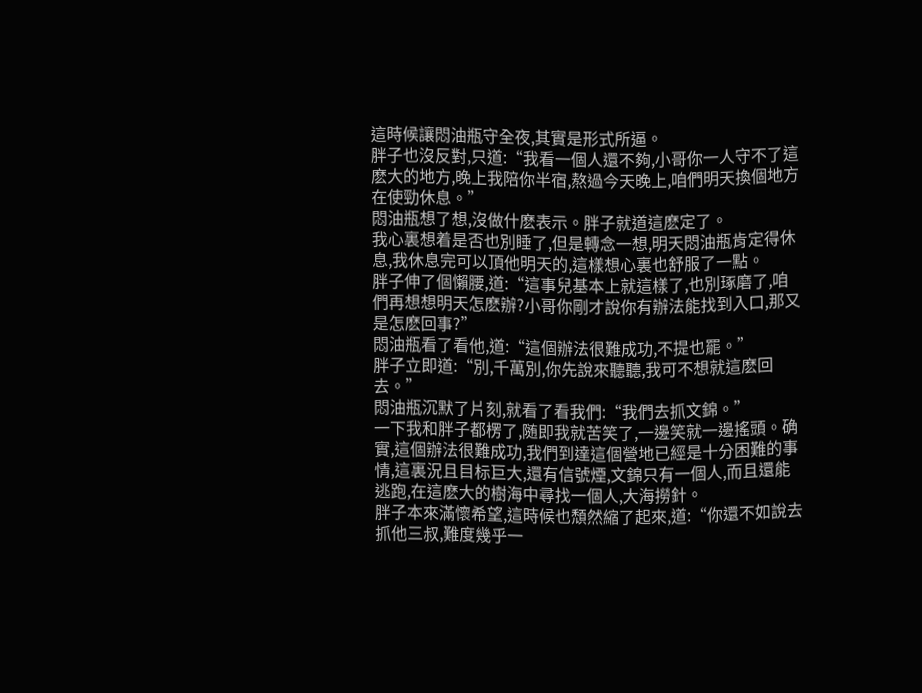這時候讓悶油瓶守全夜,其實是形式所逼。
胖子也沒反對,只道:“我看一個人還不夠,小哥你一人守不了這麽大的地方,晚上我陪你半宿,熬過今天晚上,咱們明天換個地方在使勁休息。”
悶油瓶想了想,沒做什麽表示。胖子就道這麽定了。
我心裏想着是否也別睡了,但是轉念一想,明天悶油瓶肯定得休息,我休息完可以頂他明天的,這樣想心裏也舒服了一點。
胖子伸了個懶腰,道:“這事兒基本上就這樣了,也別琢磨了,咱們再想想明天怎麽辦?小哥你剛才說你有辦法能找到入口,那又是怎麽回事?”
悶油瓶看了看他,道:“這個辦法很難成功,不提也罷。”
胖子立即道:“別,千萬別,你先說來聽聽,我可不想就這麽回去。”
悶油瓶沉默了片刻,就看了看我們:“我們去抓文錦。”
一下我和胖子都楞了,随即我就苦笑了,一邊笑就一邊搖頭。确實,這個辦法很難成功,我們到達這個營地已經是十分困難的事情,這裏況且目标巨大,還有信號煙,文錦只有一個人,而且還能逃跑,在這麽大的樹海中尋找一個人,大海撈針。
胖子本來滿懷希望,這時候也頹然縮了起來,道:“你還不如說去抓他三叔,難度幾乎一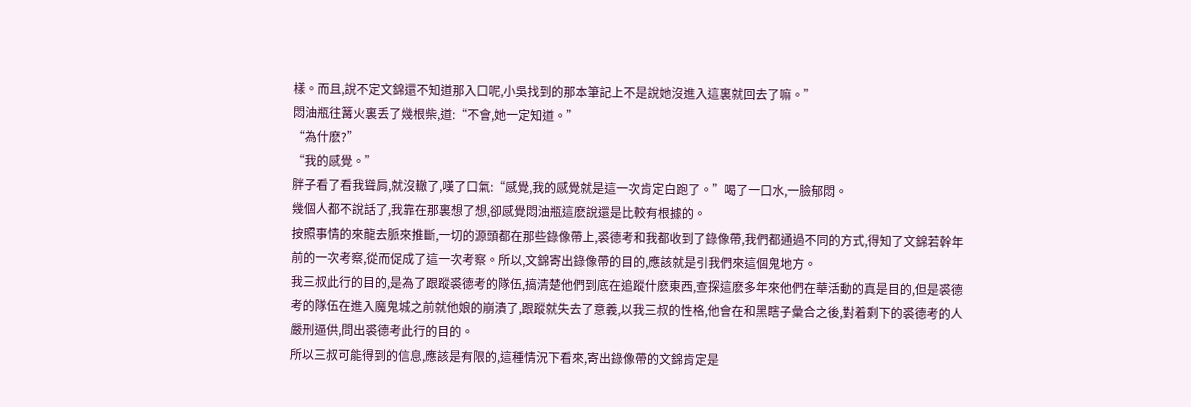樣。而且,說不定文錦還不知道那入口呢,小吳找到的那本筆記上不是說她沒進入這裏就回去了嘛。”
悶油瓶往篝火裏丢了幾根柴,道:“不會,她一定知道。”
“為什麽?”
“我的感覺。”
胖子看了看我聳肩,就沒轍了,嘆了口氣:“感覺,我的感覺就是這一次肯定白跑了。”喝了一口水,一臉郁悶。
幾個人都不說話了,我靠在那裏想了想,卻感覺悶油瓶這麽說還是比較有根據的。
按照事情的來龍去脈來推斷,一切的源頭都在那些錄像帶上,裘德考和我都收到了錄像帶,我們都通過不同的方式,得知了文錦若幹年前的一次考察,從而促成了這一次考察。所以,文錦寄出錄像帶的目的,應該就是引我們來這個鬼地方。
我三叔此行的目的,是為了跟蹤裘德考的隊伍,搞清楚他們到底在追蹤什麽東西,查探這麽多年來他們在華活動的真是目的,但是裘德考的隊伍在進入魔鬼城之前就他娘的崩潰了,跟蹤就失去了意義,以我三叔的性格,他會在和黑瞎子彙合之後,對着剩下的裘德考的人嚴刑逼供,問出裘德考此行的目的。
所以三叔可能得到的信息,應該是有限的,這種情況下看來,寄出錄像帶的文錦肯定是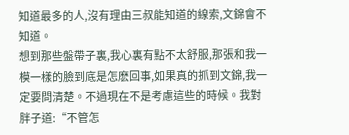知道最多的人,沒有理由三叔能知道的線索,文錦會不知道。
想到那些盤帶子裏,我心裏有點不太舒服,那張和我一模一樣的臉到底是怎麽回事,如果真的抓到文錦,我一定要問清楚。不過現在不是考慮這些的時候。我對胖子道:“不管怎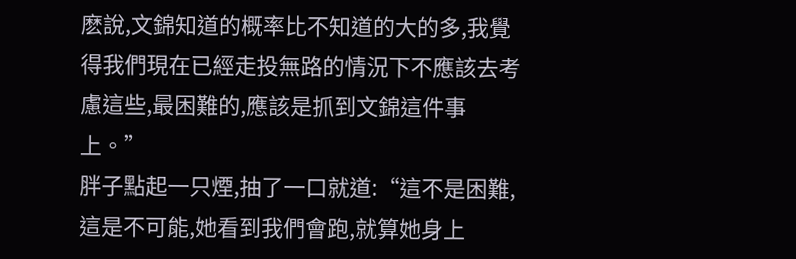麽說,文錦知道的概率比不知道的大的多,我覺得我們現在已經走投無路的情況下不應該去考慮這些,最困難的,應該是抓到文錦這件事上。”
胖子點起一只煙,抽了一口就道:“這不是困難,這是不可能,她看到我們會跑,就算她身上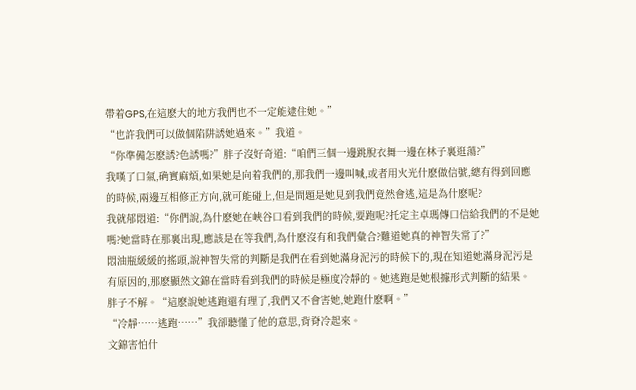帶着GPS,在這麽大的地方我們也不一定能逮住她。”
“也許我們可以做個陷阱誘她過來。”我道。
“你準備怎麽誘?色誘嗎?”胖子沒好奇道:“咱們三個一邊跳脫衣舞一邊在林子裏逛蕩?”
我嘆了口氣,确實麻煩,如果她是向着我們的,那我們一邊叫喊,或者用火光什麽做信號,總有得到回應的時候,兩邊互相修正方向,就可能碰上,但是問題是她見到我們竟然會逃,這是為什麽呢?
我就郁悶道:“你們說,為什麽她在峽谷口看到我們的時候,要跑呢?托定主卓瑪傳口信給我們的不是她嗎?她當時在那裏出現,應該是在等我們,為什麽沒有和我們彙合?難道她真的神智失常了?”
悶油瓶緩緩的搖頭,說神智失常的判斷是我們在看到她滿身泥污的時候下的,現在知道她滿身泥污是有原因的,那麽顯然文錦在當時看到我們的時候是極度冷靜的。她逃跑是她根據形式判斷的結果。
胖子不解。“這麽說她逃跑還有理了,我們又不會害她,她跑什麽啊。”
“冷靜……逃跑……”我卻聽懂了他的意思,背脊冷起來。
文錦害怕什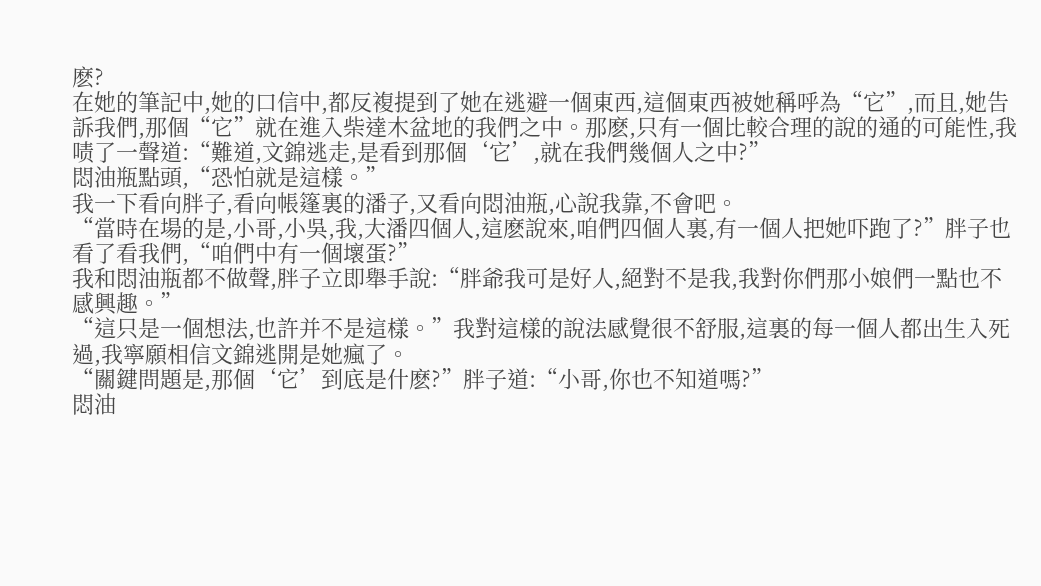麽?
在她的筆記中,她的口信中,都反複提到了她在逃避一個東西,這個東西被她稱呼為“它”,而且,她告訴我們,那個“它”就在進入柴達木盆地的我們之中。那麽,只有一個比較合理的說的通的可能性,我啧了一聲道:“難道,文錦逃走,是看到那個‘它’,就在我們幾個人之中?”
悶油瓶點頭,“恐怕就是這樣。”
我一下看向胖子,看向帳篷裏的潘子,又看向悶油瓶,心說我靠,不會吧。
“當時在場的是,小哥,小吳,我,大潘四個人,這麽說來,咱們四個人裏,有一個人把她吓跑了?”胖子也看了看我們,“咱們中有一個壞蛋?”
我和悶油瓶都不做聲,胖子立即舉手說:“胖爺我可是好人,絕對不是我,我對你們那小娘們一點也不感興趣。”
“這只是一個想法,也許并不是這樣。”我對這樣的說法感覺很不舒服,這裏的每一個人都出生入死過,我寧願相信文錦逃開是她瘋了。
“關鍵問題是,那個‘它’到底是什麽?”胖子道:“小哥,你也不知道嗎?”
悶油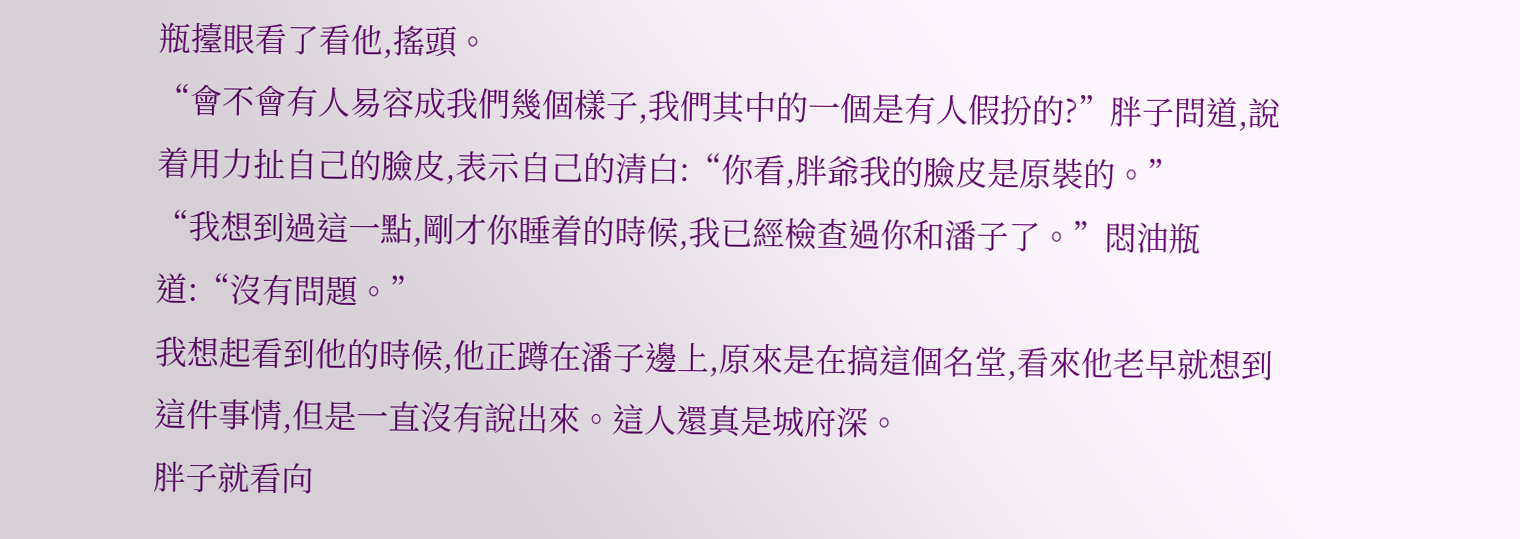瓶擡眼看了看他,搖頭。
“會不會有人易容成我們幾個樣子,我們其中的一個是有人假扮的?”胖子問道,說着用力扯自己的臉皮,表示自己的清白:“你看,胖爺我的臉皮是原裝的。”
“我想到過這一點,剛才你睡着的時候,我已經檢查過你和潘子了。”悶油瓶道:“沒有問題。”
我想起看到他的時候,他正蹲在潘子邊上,原來是在搞這個名堂,看來他老早就想到這件事情,但是一直沒有說出來。這人還真是城府深。
胖子就看向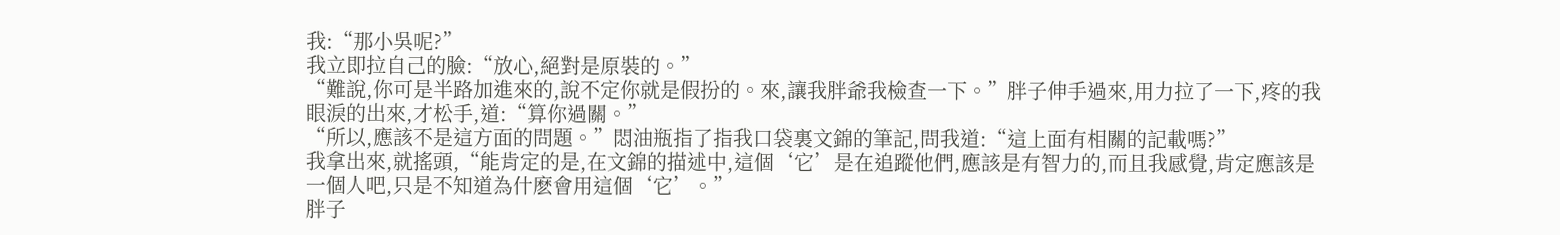我:“那小吳呢?”
我立即拉自己的臉:“放心,絕對是原裝的。”
“難說,你可是半路加進來的,說不定你就是假扮的。來,讓我胖爺我檢查一下。”胖子伸手過來,用力拉了一下,疼的我眼淚的出來,才松手,道:“算你過關。”
“所以,應該不是這方面的問題。”悶油瓶指了指我口袋裏文錦的筆記,問我道:“這上面有相關的記載嗎?”
我拿出來,就搖頭,“能肯定的是,在文錦的描述中,這個‘它’是在追蹤他們,應該是有智力的,而且我感覺,肯定應該是一個人吧,只是不知道為什麽會用這個‘它’。”
胖子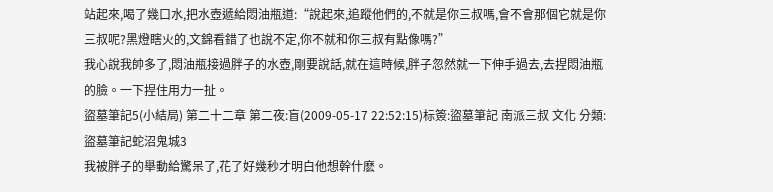站起來,喝了幾口水,把水壺遞給悶油瓶道:“說起來,追蹤他們的,不就是你三叔嗎,會不會那個它就是你三叔呢?黑燈瞎火的,文錦看錯了也說不定,你不就和你三叔有點像嗎?”
我心說我帥多了,悶油瓶接過胖子的水壺,剛要說話,就在這時候,胖子忽然就一下伸手過去,去捏悶油瓶的臉。一下捏住用力一扯。
盜墓筆記5(小結局) 第二十二章 第二夜:盲(2009-05-17 22:52:15)标簽:盜墓筆記 南派三叔 文化 分類:盜墓筆記蛇沼鬼城3
我被胖子的舉動給驚呆了,花了好幾秒才明白他想幹什麽。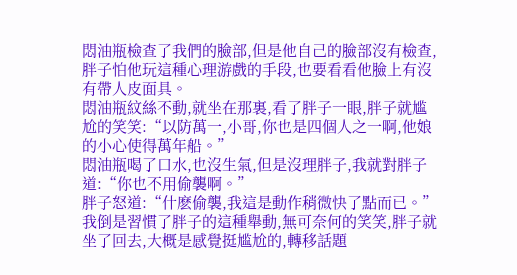悶油瓶檢查了我們的臉部,但是他自己的臉部沒有檢查,胖子怕他玩這種心理游戲的手段,也要看看他臉上有沒有帶人皮面具。
悶油瓶紋絲不動,就坐在那裏,看了胖子一眼,胖子就尴尬的笑笑:“以防萬一,小哥,你也是四個人之一啊,他娘的小心使得萬年船。”
悶油瓶喝了口水,也沒生氣,但是沒理胖子,我就對胖子道:“你也不用偷襲啊。”
胖子怒道:“什麽偷襲,我這是動作稍微快了點而已。”
我倒是習慣了胖子的這種舉動,無可奈何的笑笑,胖子就坐了回去,大概是感覺挺尴尬的,轉移話題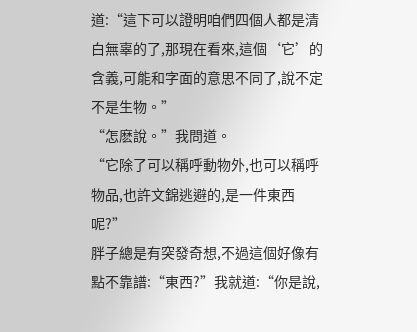道:“這下可以證明咱們四個人都是清白無辜的了,那現在看來,這個‘它’的含義,可能和字面的意思不同了,說不定不是生物。”
“怎麽說。”我問道。
“它除了可以稱呼動物外,也可以稱呼物品,也許文錦逃避的,是一件東西呢?”
胖子總是有突發奇想,不過這個好像有點不靠譜:“東西?”我就道:“你是說,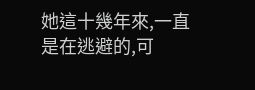她這十幾年來,一直是在逃避的,可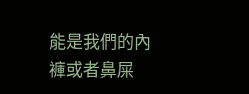能是我們的內褲或者鼻屎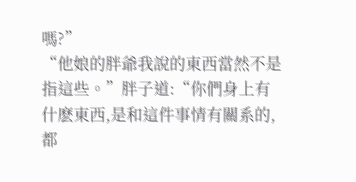嗎?”
“他娘的胖爺我說的東西當然不是指這些。”胖子道:“你們身上有什麽東西,是和這件事情有關系的,都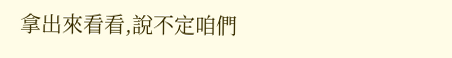拿出來看看,說不定咱們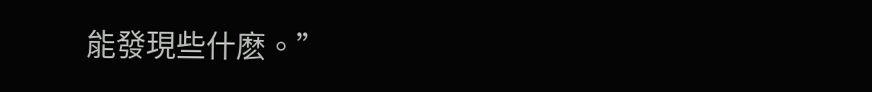能發現些什麽。”